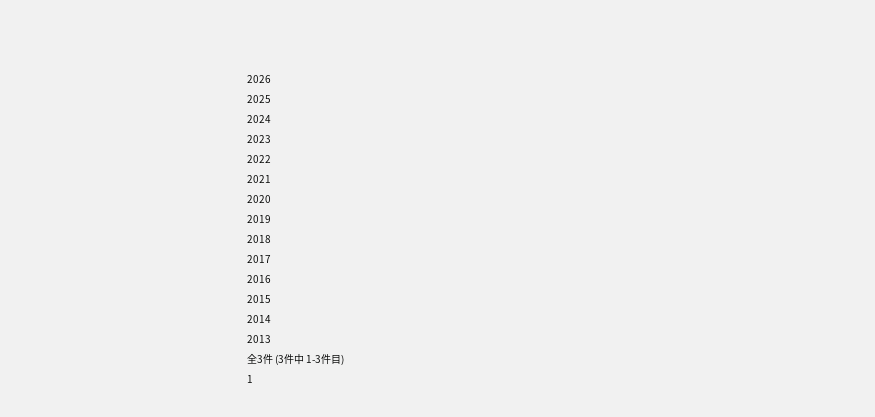2026
2025
2024
2023
2022
2021
2020
2019
2018
2017
2016
2015
2014
2013
全3件 (3件中 1-3件目)
1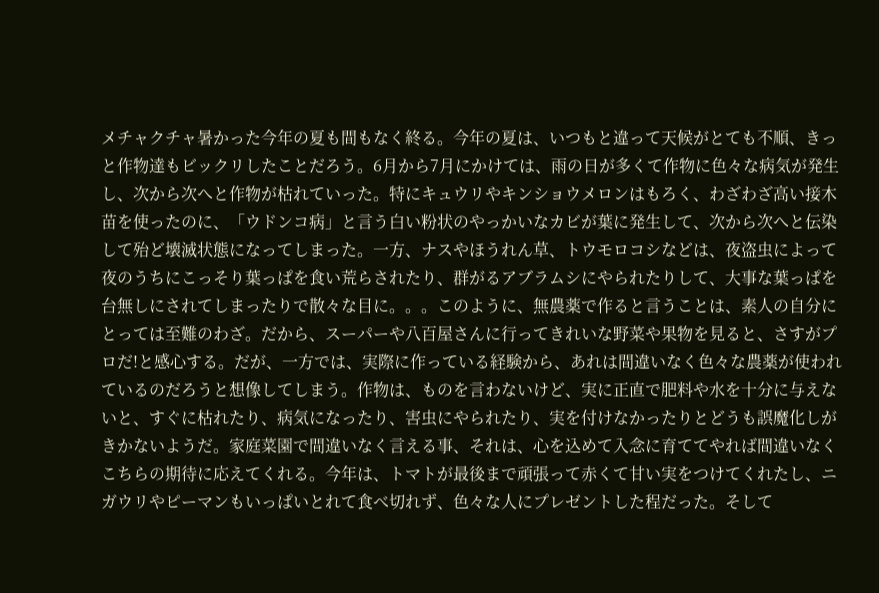メチャクチャ暑かった今年の夏も間もなく終る。今年の夏は、いつもと違って天候がとても不順、きっと作物達もビックリしたことだろう。6月から7月にかけては、雨の日が多くて作物に色々な病気が発生し、次から次へと作物が枯れていった。特にキュウリやキンショウメロンはもろく、わざわざ高い接木苗を使ったのに、「ウドンコ病」と言う白い粉状のやっかいなカビが葉に発生して、次から次へと伝染して殆ど壊滅状態になってしまった。一方、ナスやほうれん草、トウモロコシなどは、夜盗虫によって夜のうちにこっそり葉っぱを食い荒らされたり、群がるアブラムシにやられたりして、大事な葉っぱを台無しにされてしまったりで散々な目に。。。このように、無農薬で作ると言うことは、素人の自分にとっては至難のわざ。だから、スーパーや八百屋さんに行ってきれいな野菜や果物を見ると、さすがプロだ!と感心する。だが、一方では、実際に作っている経験から、あれは間違いなく色々な農薬が使われているのだろうと想像してしまう。作物は、ものを言わないけど、実に正直で肥料や水を十分に与えないと、すぐに枯れたり、病気になったり、害虫にやられたり、実を付けなかったりとどうも誤魔化しがきかないようだ。家庭菜園で間違いなく言える事、それは、心を込めて入念に育ててやれば間違いなくこちらの期待に応えてくれる。今年は、トマトが最後まで頑張って赤くて甘い実をつけてくれたし、ニガウリやピーマンもいっぱいとれて食べ切れず、色々な人にプレゼントした程だった。そして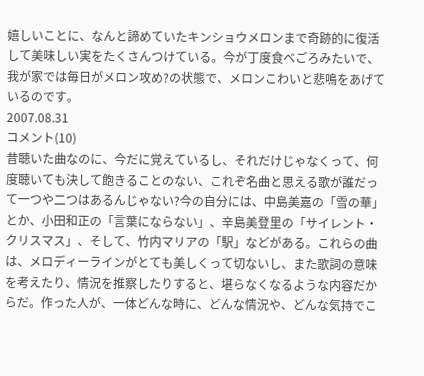嬉しいことに、なんと諦めていたキンショウメロンまで奇跡的に復活して美味しい実をたくさんつけている。今が丁度食べごろみたいで、我が家では毎日がメロン攻め?の状態で、メロンこわいと悲鳴をあげているのです。
2007.08.31
コメント(10)
昔聴いた曲なのに、今だに覚えているし、それだけじゃなくって、何度聴いても決して飽きることのない、これぞ名曲と思える歌が誰だって一つや二つはあるんじゃない?今の自分には、中島美嘉の「雪の華」とか、小田和正の「言葉にならない」、辛島美登里の「サイレント・クリスマス」、そして、竹内マリアの「駅」などがある。これらの曲は、メロディーラインがとても美しくって切ないし、また歌詞の意味を考えたり、情況を推察したりすると、堪らなくなるような内容だからだ。作った人が、一体どんな時に、どんな情況や、どんな気持でこ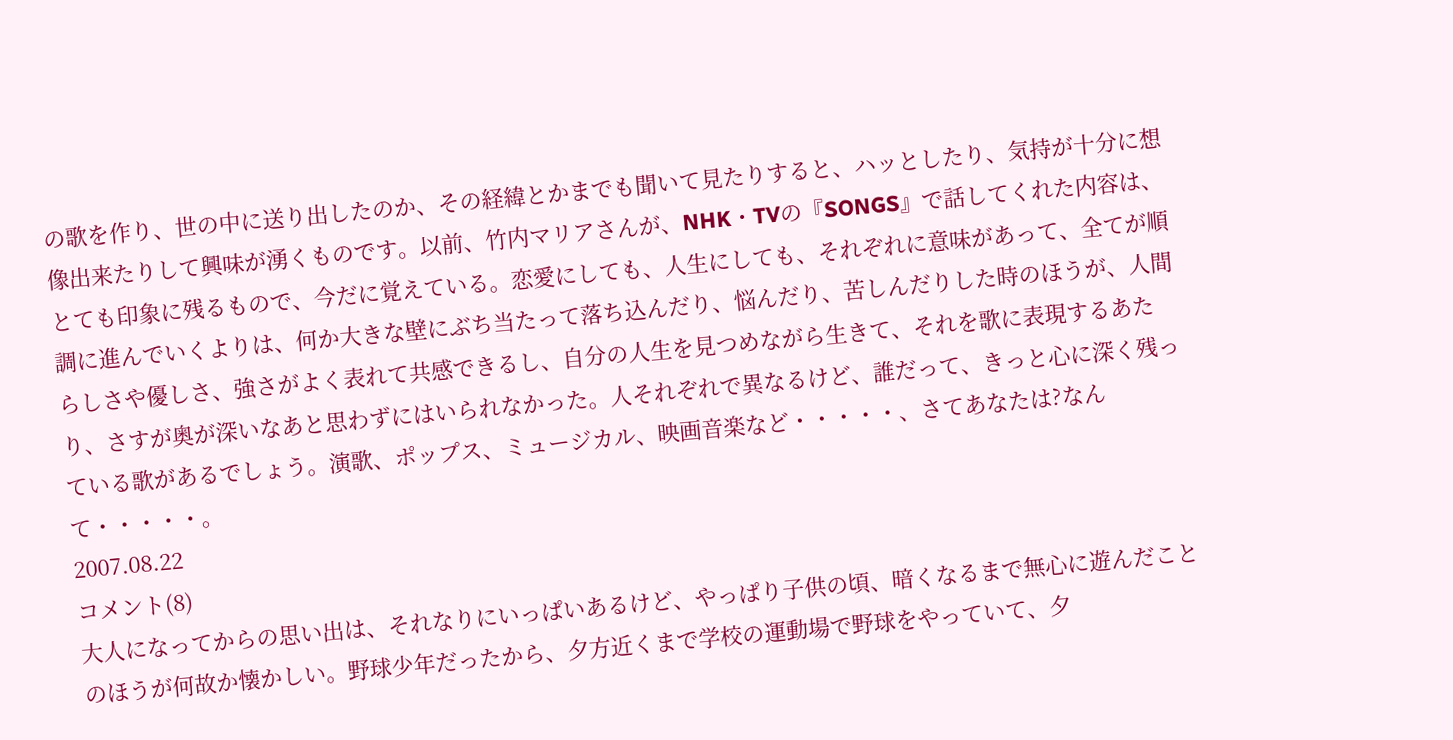の歌を作り、世の中に送り出したのか、その経緯とかまでも聞いて見たりすると、ハッとしたり、気持が十分に想像出来たりして興味が湧くものです。以前、竹内マリアさんが、NHK・TVの『SONGS』で話してくれた内容は、とても印象に残るもので、今だに覚えている。恋愛にしても、人生にしても、それぞれに意味があって、全てが順調に進んでいくよりは、何か大きな壁にぶち当たって落ち込んだり、悩んだり、苦しんだりした時のほうが、人間らしさや優しさ、強さがよく表れて共感できるし、自分の人生を見つめながら生きて、それを歌に表現するあたり、さすが奥が深いなあと思わずにはいられなかった。人それぞれで異なるけど、誰だって、きっと心に深く残っている歌があるでしょう。演歌、ポップス、ミュージカル、映画音楽など・・・・・、さてあなたは?なんて・・・・・。
2007.08.22
コメント(8)
大人になってからの思い出は、それなりにいっぱいあるけど、やっぱり子供の頃、暗くなるまで無心に遊んだことのほうが何故か懐かしい。野球少年だったから、夕方近くまで学校の運動場で野球をやっていて、夕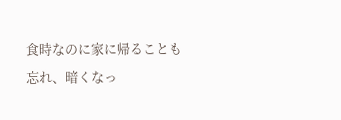食時なのに家に帰ることも忘れ、暗くなっ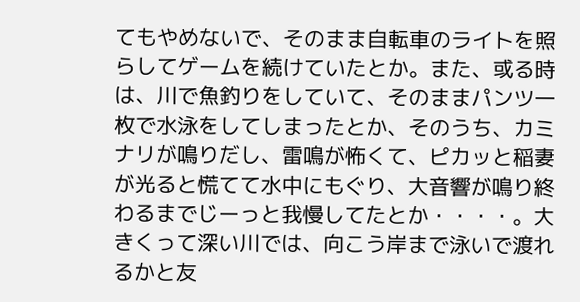てもやめないで、そのまま自転車のライトを照らしてゲームを続けていたとか。また、或る時は、川で魚釣りをしていて、そのままパンツ一枚で水泳をしてしまったとか、そのうち、カミナリが鳴りだし、雷鳴が怖くて、ピカッと稲妻が光ると慌てて水中にもぐり、大音響が鳴り終わるまでじーっと我慢してたとか・・・・。大きくって深い川では、向こう岸まで泳いで渡れるかと友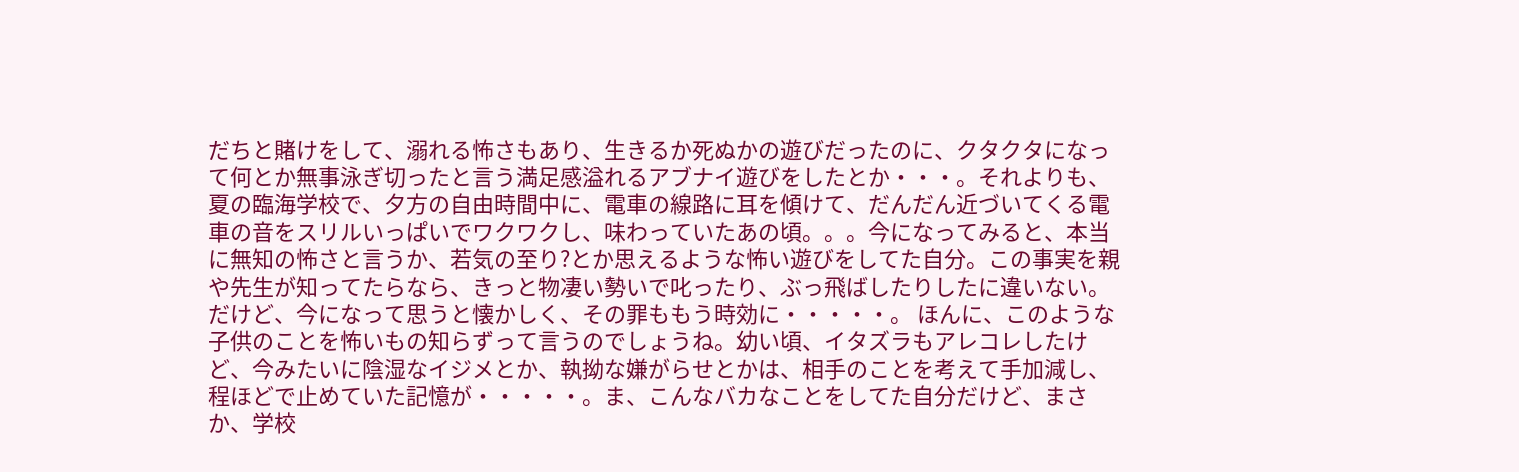だちと賭けをして、溺れる怖さもあり、生きるか死ぬかの遊びだったのに、クタクタになって何とか無事泳ぎ切ったと言う満足感溢れるアブナイ遊びをしたとか・・・。それよりも、夏の臨海学校で、夕方の自由時間中に、電車の線路に耳を傾けて、だんだん近づいてくる電車の音をスリルいっぱいでワクワクし、味わっていたあの頃。。。今になってみると、本当に無知の怖さと言うか、若気の至り?とか思えるような怖い遊びをしてた自分。この事実を親や先生が知ってたらなら、きっと物凄い勢いで叱ったり、ぶっ飛ばしたりしたに違いない。だけど、今になって思うと懐かしく、その罪ももう時効に・・・・・。 ほんに、このような子供のことを怖いもの知らずって言うのでしょうね。幼い頃、イタズラもアレコレしたけど、今みたいに陰湿なイジメとか、執拗な嫌がらせとかは、相手のことを考えて手加減し、程ほどで止めていた記憶が・・・・・。ま、こんなバカなことをしてた自分だけど、まさか、学校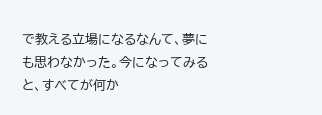で教える立場になるなんて、夢にも思わなかった。今になってみると、すべてが何か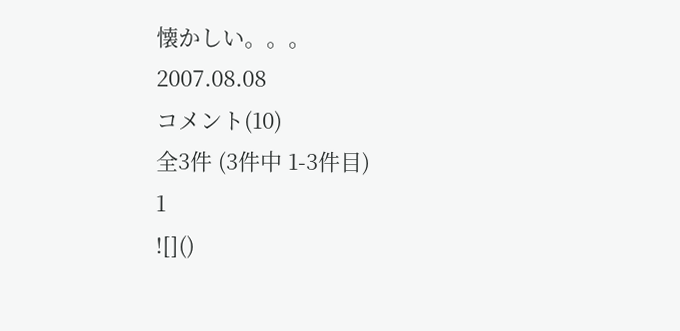懐かしい。。。
2007.08.08
コメント(10)
全3件 (3件中 1-3件目)
1
![]()